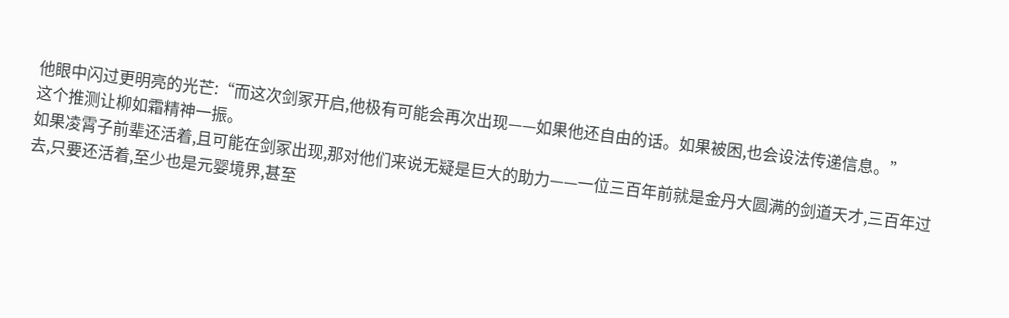他眼中闪过更明亮的光芒:“而这次剑冢开启,他极有可能会再次出现——如果他还自由的话。如果被困,也会设法传递信息。”
这个推测让柳如霜精神一振。
如果凌霄子前辈还活着,且可能在剑冢出现,那对他们来说无疑是巨大的助力——一位三百年前就是金丹大圆满的剑道天才,三百年过去,只要还活着,至少也是元婴境界,甚至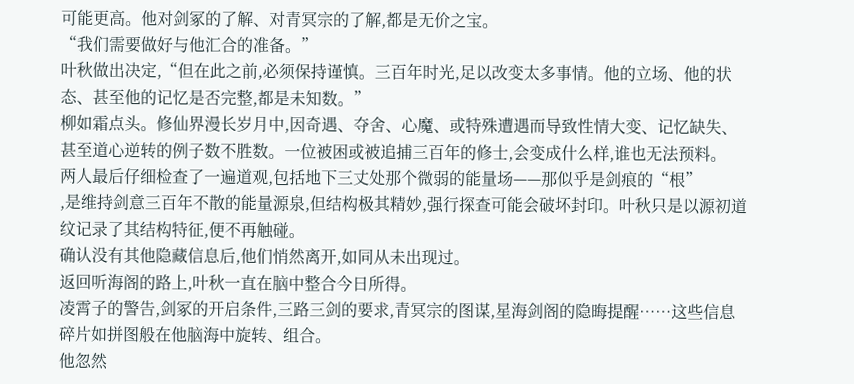可能更高。他对剑冢的了解、对青冥宗的了解,都是无价之宝。
“我们需要做好与他汇合的准备。”
叶秋做出决定,“但在此之前,必须保持谨慎。三百年时光,足以改变太多事情。他的立场、他的状态、甚至他的记忆是否完整,都是未知数。”
柳如霜点头。修仙界漫长岁月中,因奇遇、夺舍、心魔、或特殊遭遇而导致性情大变、记忆缺失、甚至道心逆转的例子数不胜数。一位被困或被追捕三百年的修士,会变成什么样,谁也无法预料。
两人最后仔细检查了一遍道观,包括地下三丈处那个微弱的能量场——那似乎是剑痕的“根”
,是维持剑意三百年不散的能量源泉,但结构极其精妙,强行探查可能会破坏封印。叶秋只是以源初道纹记录了其结构特征,便不再触碰。
确认没有其他隐藏信息后,他们悄然离开,如同从未出现过。
返回听海阁的路上,叶秋一直在脑中整合今日所得。
凌霄子的警告,剑冢的开启条件,三路三剑的要求,青冥宗的图谋,星海剑阁的隐晦提醒……这些信息碎片如拼图般在他脑海中旋转、组合。
他忽然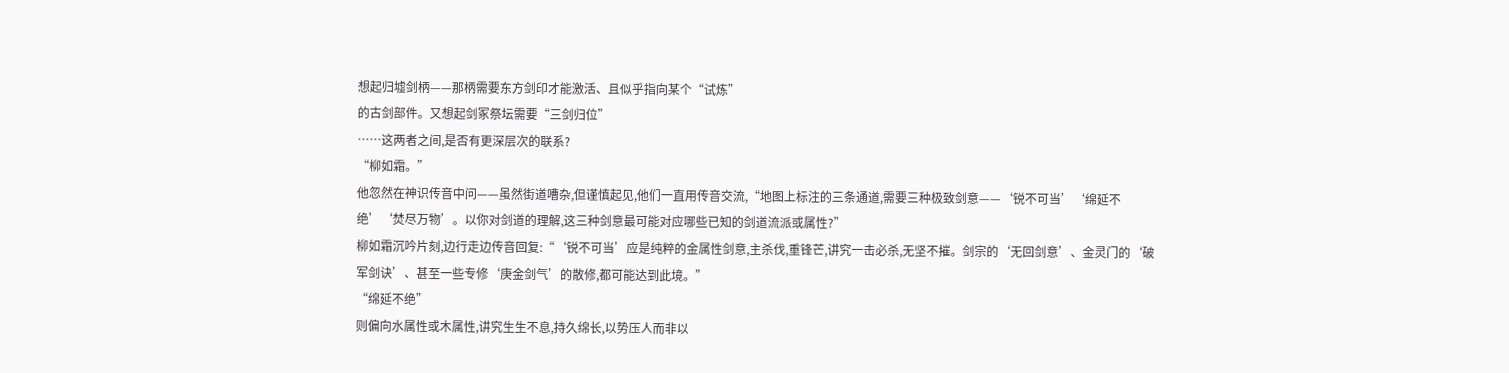想起归墟剑柄——那柄需要东方剑印才能激活、且似乎指向某个“试炼”
的古剑部件。又想起剑冢祭坛需要“三剑归位”
……这两者之间,是否有更深层次的联系?
“柳如霜。”
他忽然在神识传音中问——虽然街道嘈杂,但谨慎起见,他们一直用传音交流,“地图上标注的三条通道,需要三种极致剑意——‘锐不可当’‘绵延不绝’‘焚尽万物’。以你对剑道的理解,这三种剑意最可能对应哪些已知的剑道流派或属性?”
柳如霜沉吟片刻,边行走边传音回复:“‘锐不可当’应是纯粹的金属性剑意,主杀伐,重锋芒,讲究一击必杀,无坚不摧。剑宗的‘无回剑意’、金灵门的‘破军剑诀’、甚至一些专修‘庚金剑气’的散修,都可能达到此境。”
“绵延不绝”
则偏向水属性或木属性,讲究生生不息,持久绵长,以势压人而非以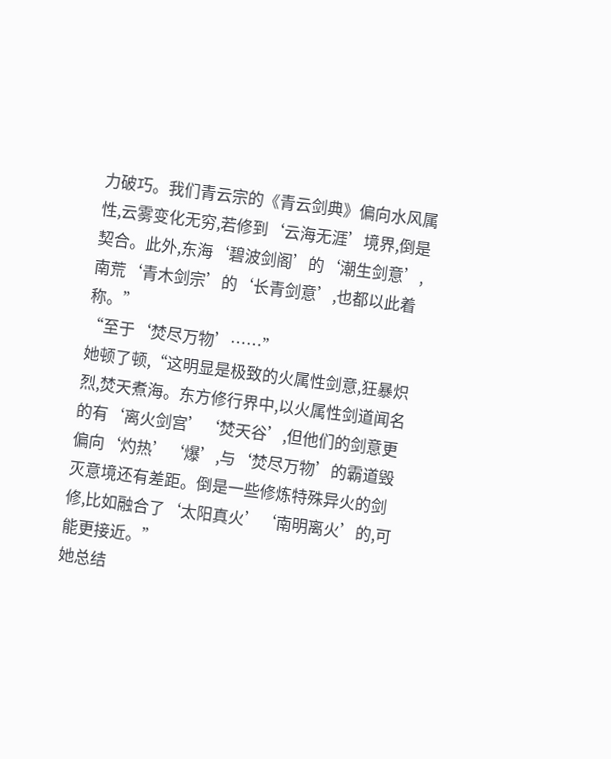力破巧。我们青云宗的《青云剑典》偏向水风属性,云雾变化无穷,若修到‘云海无涯’境界,倒是契合。此外,东海‘碧波剑阁’的‘潮生剑意’,南荒‘青木剑宗’的‘长青剑意’,也都以此着称。”
“至于‘焚尽万物’……”
她顿了顿,“这明显是极致的火属性剑意,狂暴炽烈,焚天煮海。东方修行界中,以火属性剑道闻名的有‘离火剑宫’‘焚天谷’,但他们的剑意更偏向‘灼热’‘爆’,与‘焚尽万物’的霸道毁灭意境还有差距。倒是一些修炼特殊异火的剑修,比如融合了‘太阳真火’‘南明离火’的,可能更接近。”
她总结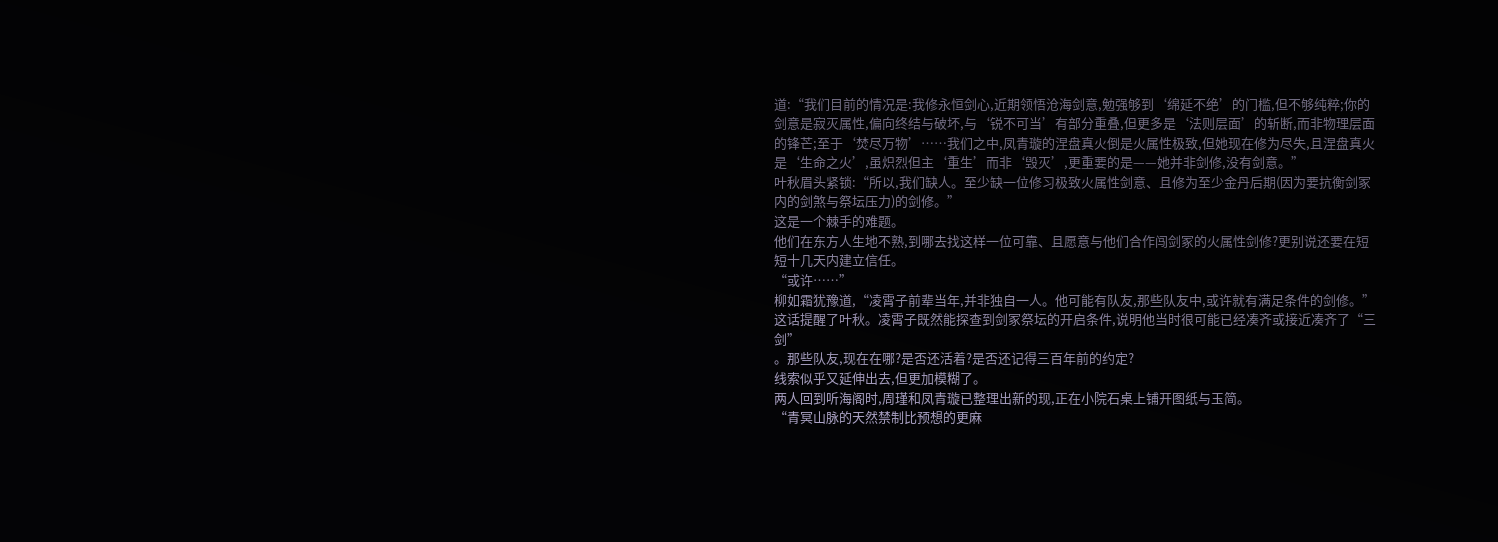道:“我们目前的情况是:我修永恒剑心,近期领悟沧海剑意,勉强够到‘绵延不绝’的门槛,但不够纯粹;你的剑意是寂灭属性,偏向终结与破坏,与‘锐不可当’有部分重叠,但更多是‘法则层面’的斩断,而非物理层面的锋芒;至于‘焚尽万物’……我们之中,凤青璇的涅盘真火倒是火属性极致,但她现在修为尽失,且涅盘真火是‘生命之火’,虽炽烈但主‘重生’而非‘毁灭’,更重要的是——她并非剑修,没有剑意。”
叶秋眉头紧锁:“所以,我们缺人。至少缺一位修习极致火属性剑意、且修为至少金丹后期(因为要抗衡剑冢内的剑煞与祭坛压力)的剑修。”
这是一个棘手的难题。
他们在东方人生地不熟,到哪去找这样一位可靠、且愿意与他们合作闯剑冢的火属性剑修?更别说还要在短短十几天内建立信任。
“或许……”
柳如霜犹豫道,“凌霄子前辈当年,并非独自一人。他可能有队友,那些队友中,或许就有满足条件的剑修。”
这话提醒了叶秋。凌霄子既然能探查到剑冢祭坛的开启条件,说明他当时很可能已经凑齐或接近凑齐了“三剑”
。那些队友,现在在哪?是否还活着?是否还记得三百年前的约定?
线索似乎又延伸出去,但更加模糊了。
两人回到听海阁时,周瑾和凤青璇已整理出新的现,正在小院石桌上铺开图纸与玉简。
“青冥山脉的天然禁制比预想的更麻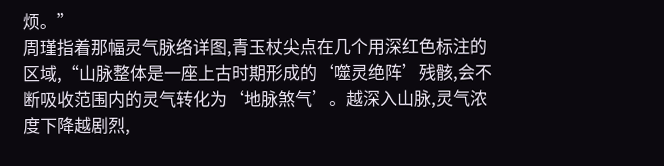烦。”
周瑾指着那幅灵气脉络详图,青玉杖尖点在几个用深红色标注的区域,“山脉整体是一座上古时期形成的‘噬灵绝阵’残骸,会不断吸收范围内的灵气转化为‘地脉煞气’。越深入山脉,灵气浓度下降越剧烈,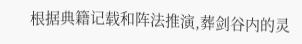根据典籍记载和阵法推演,葬剑谷内的灵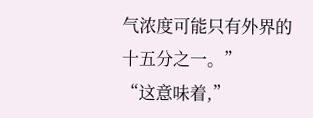气浓度可能只有外界的十五分之一。”
“这意味着,”